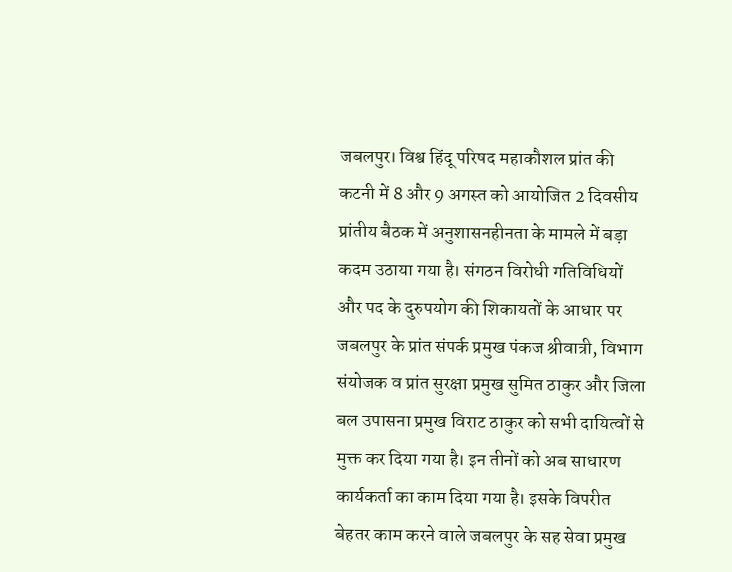जबलपुर। विश्व हिंदू परिषद महाकौशल प्रांत की कटनी में 8 और 9 अगस्त को आयोजित 2 दिवसीय प्रांतीय बैठक में अनुशासनहीनता के मामले में बड़ा कदम उठाया गया है। संगठन विरोधी गतिविधियों और पद के दुरुपयोग की शिकायतों के आधार पर जबलपुर के प्रांत संपर्क प्रमुख पंकज श्रीवात्री, विभाग संयोजक व प्रांत सुरक्षा प्रमुख सुमित ठाकुर और जिला बल उपासना प्रमुख विराट ठाकुर को सभी दायित्वों से मुक्त कर दिया गया है। इन तीनों को अब साधारण कार्यकर्ता का काम दिया गया है। इसके विपरीत बेहतर काम करने वाले जबलपुर के सह सेवा प्रमुख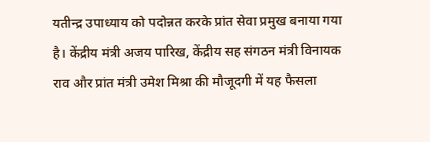यतीन्द्र उपाध्याय को पदोन्नत करके प्रांत सेवा प्रमुख बनाया गया है। केंद्रीय मंत्री अजय पारिख, केंद्रीय सह संगठन मंत्री विनायक राव और प्रांत मंत्री उमेश मिश्रा की मौजूदगी में यह फैसला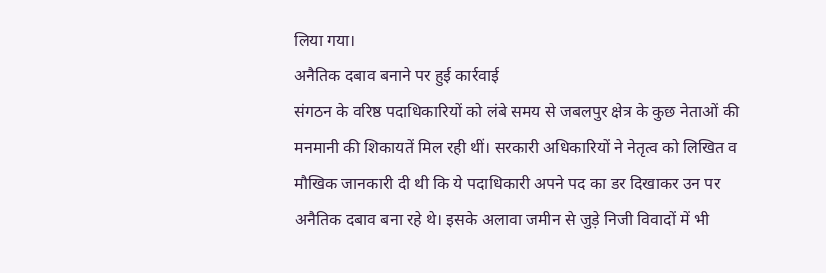लिया गया।
अनैतिक दबाव बनाने पर हुई कार्रवाई
संगठन के वरिष्ठ पदाधिकारियों को लंबे समय से जबलपुर क्षेत्र के कुछ नेताओं की मनमानी की शिकायतें मिल रही थीं। सरकारी अधिकारियों ने नेतृत्व को लिखित व मौखिक जानकारी दी थी कि ये पदाधिकारी अपने पद का डर दिखाकर उन पर अनैतिक दबाव बना रहे थे। इसके अलावा जमीन से जुड़े निजी विवादों में भी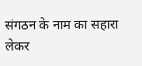संगठन के नाम का सहारा लेकर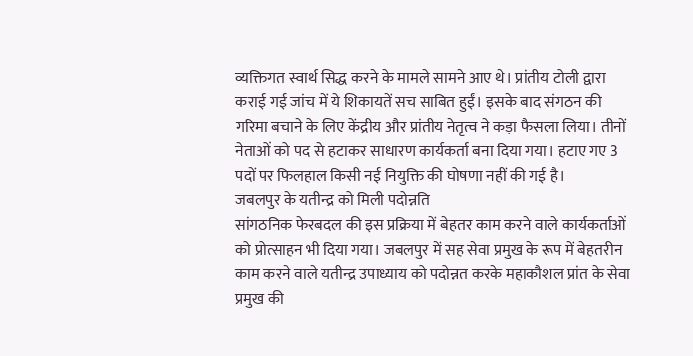व्यक्तिगत स्वार्थ सिद्ध करने के मामले सामने आए थे। प्रांतीय टोली द्वारा कराई गई जांच में ये शिकायतें सच साबित हुईं। इसके बाद संगठन की गरिमा बचाने के लिए केंद्रीय और प्रांतीय नेतृत्व ने कड़ा फैसला लिया। तीनों नेताओं को पद से हटाकर साधारण कार्यकर्ता बना दिया गया। हटाए गए 3 पदों पर फिलहाल किसी नई नियुक्ति की घोषणा नहीं की गई है।
जबलपुर के यतीन्द्र को मिली पदोन्नति
सांगठनिक फेरबदल की इस प्रक्रिया में बेहतर काम करने वाले कार्यकर्ताओं को प्रोत्साहन भी दिया गया। जबलपुर में सह सेवा प्रमुख के रूप में बेहतरीन काम करने वाले यतीन्द्र उपाध्याय को पदोन्नत करके महाकौशल प्रांत के सेवा प्रमुख की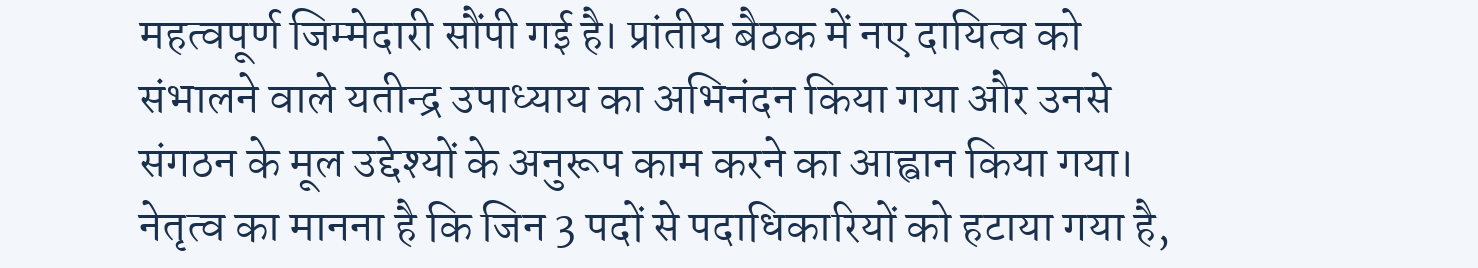महत्वपूर्ण जिम्मेदारी सौंपी गई है। प्रांतीय बैठक में नए दायित्व को संभालने वाले यतीन्द्र उपाध्याय का अभिनंदन किया गया और उनसे संगठन के मूल उद्देश्यों के अनुरूप काम करने का आह्वान किया गया। नेतृत्व का मानना है कि जिन 3 पदों से पदाधिकारियों को हटाया गया है,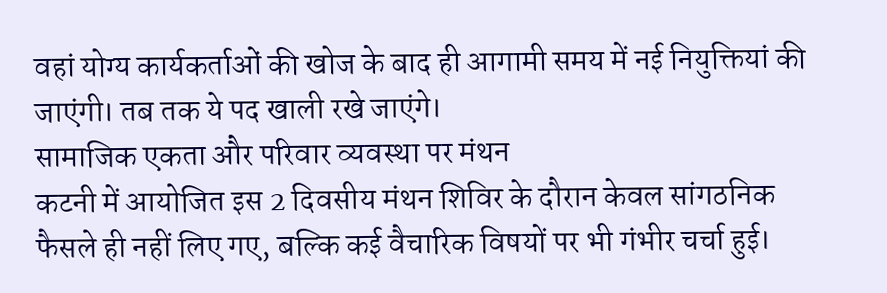वहां योग्य कार्यकर्ताओं की खोज के बाद ही आगामी समय में नई नियुक्तियां की जाएंगी। तब तक ये पद खाली रखे जाएंगे।
सामाजिक एकता और परिवार व्यवस्था पर मंथन
कटनी में आयोजित इस 2 दिवसीय मंथन शिविर के दौरान केवल सांगठनिक फैसले ही नहीं लिए गए, बल्कि कई वैचारिक विषयों पर भी गंभीर चर्चा हुई।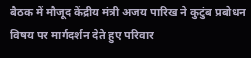बैठक में मौजूद केंद्रीय मंत्री अजय पारिख ने कुटुंब प्रबोधन विषय पर मार्गदर्शन देते हुए परिवार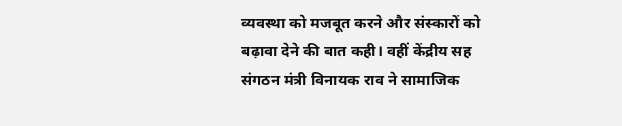व्यवस्था को मजबूत करने और संस्कारों को बढ़ावा देने की बात कही। वहीं केंद्रीय सह संगठन मंत्री विनायक राव ने सामाजिक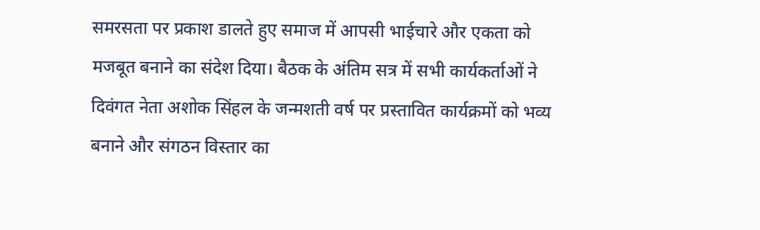समरसता पर प्रकाश डालते हुए समाज में आपसी भाईचारे और एकता को मजबूत बनाने का संदेश दिया। बैठक के अंतिम सत्र में सभी कार्यकर्ताओं ने दिवंगत नेता अशोक सिंहल के जन्मशती वर्ष पर प्रस्तावित कार्यक्रमों को भव्य बनाने और संगठन विस्तार का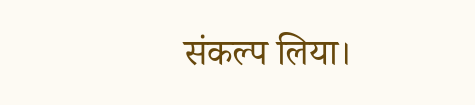संकल्प लिया।